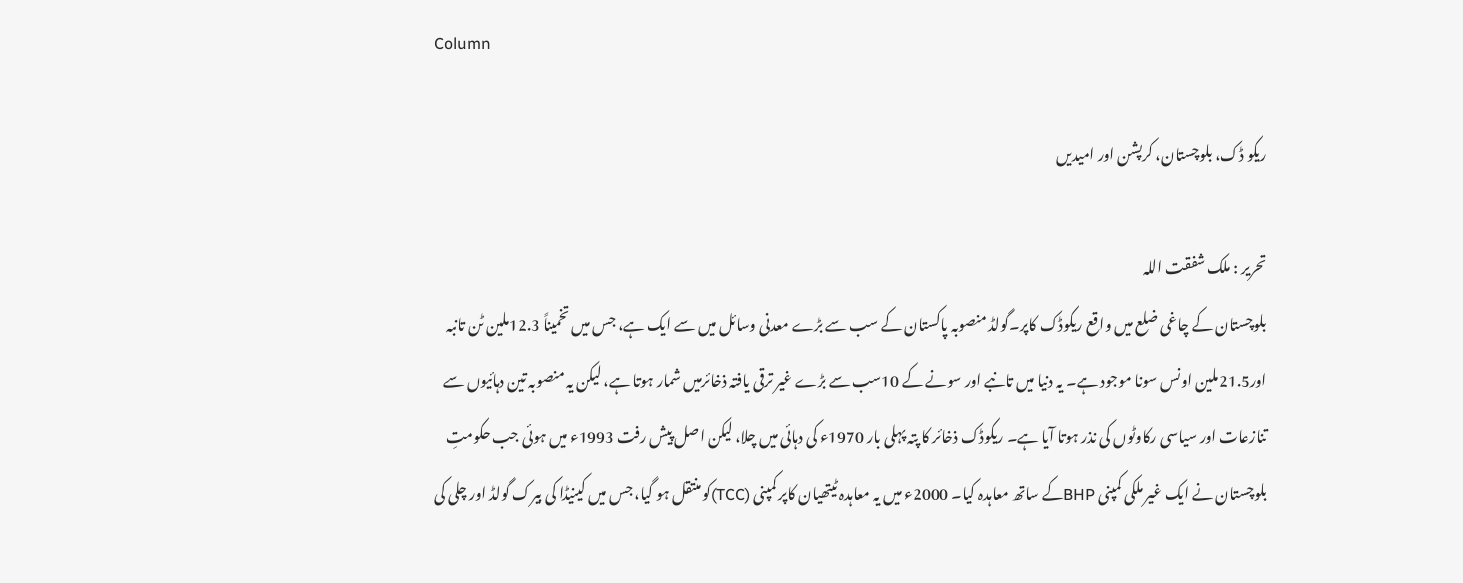Column

ریکو ڈک، بلوچستان، کرپشن اور امیدیں

تحریر : ملک شفقت اللہ
بلوچستان کے چاغی ضلع میں واقع ریکوڈک کاپر۔گولڈ منصوبہ پاکستان کے سب سے بڑے معدنی وسائل میں سے ایک ہے، جس میں تخمیناً 12.3ملین ٹن تانبہ اور21.5ملین اونس سونا موجود ہے۔ یہ دنیا میں تانبے اور سونے کے 10سب سے بڑے غیر ترقی یافتہ ذخائرمیں شمار ہوتا ہے، لیکن یہ منصوبہ تین دہائیوں سے تنازعات اور سیاسی رکاوٹوں کی نذر ہوتا آیا ہے۔ ریکوڈک ذخائر کا پتہ پہلی بار 1970ء کی دہائی میں چلا، لیکن اصل پیش رفت 1993ء میں ہوئی جب حکومتِ بلوچستان نے ایک غیر ملکی کمپنی BHPکے ساتھ معاہدہ کیا۔ 2000ء میں یہ معاہدہ ٹیتھیان کاپر کمپنی (TCC)کو منتقل ہو گیا، جس میں کینیڈا کی بیرک گولڈ اور چلی کی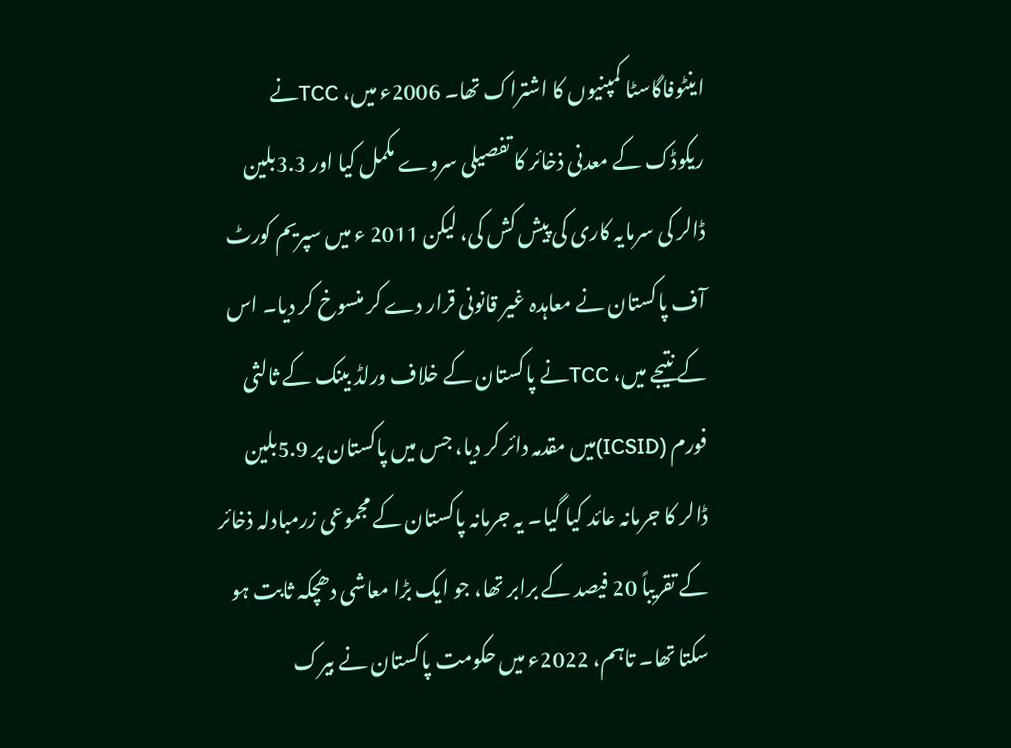اینٹوفاگاسٹا کمپنیوں کا اشتراک تھا۔ 2006ء میں، TCCنے ریکوڈک کے معدنی ذخائر کا تفصیلی سروے مکمل کیا اور 3.3بلین ڈالر کی سرمایہ کاری کی پیش کش کی، لیکن 2011 ء میں سپریم کورٹ آف پاکستان نے معاہدہ غیر قانونی قرار دے کر منسوخ کر دیا۔ اس کے نتیجے میں، TCCنے پاکستان کے خلاف ورلڈ بینک کے ثالثی فورم (ICSID)میں مقدمہ دائر کر دیا، جس میں پاکستان پر 5.9بلین ڈالر کا جرمانہ عائد کیا گیا۔ یہ جرمانہ پاکستان کے مجموعی زرمبادلہ ذخائر کے تقریباً 20 فیصد کے برابر تھا، جو ایک بڑا معاشی دھچکہ ثابت ہو سکتا تھا۔ تاہم، 2022ء میں حکومت پاکستان نے بیرک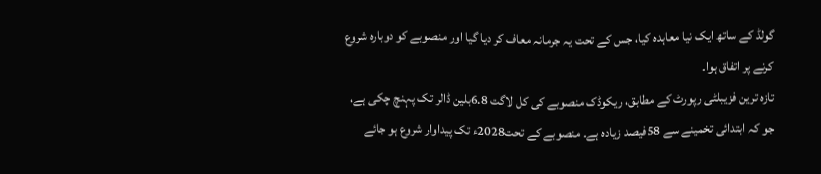گولڈ کے ساتھ ایک نیا معاہدہ کیا، جس کے تحت یہ جرمانہ معاف کر دیا گیا اور منصوبے کو دوبارہ شروع کرنے پر اتفاق ہوا۔
تازہ ترین فزیبلٹی رپورٹ کے مطابق، ریکوڈک منصوبے کی کل لاگت 6.8بلین ڈالر تک پہنچ چکی ہے، جو کہ ابتدائی تخمینے سے 58فیصد زیادہ ہے۔ منصوبے کے تحت2028ء تک پیداوار شروع ہو جائے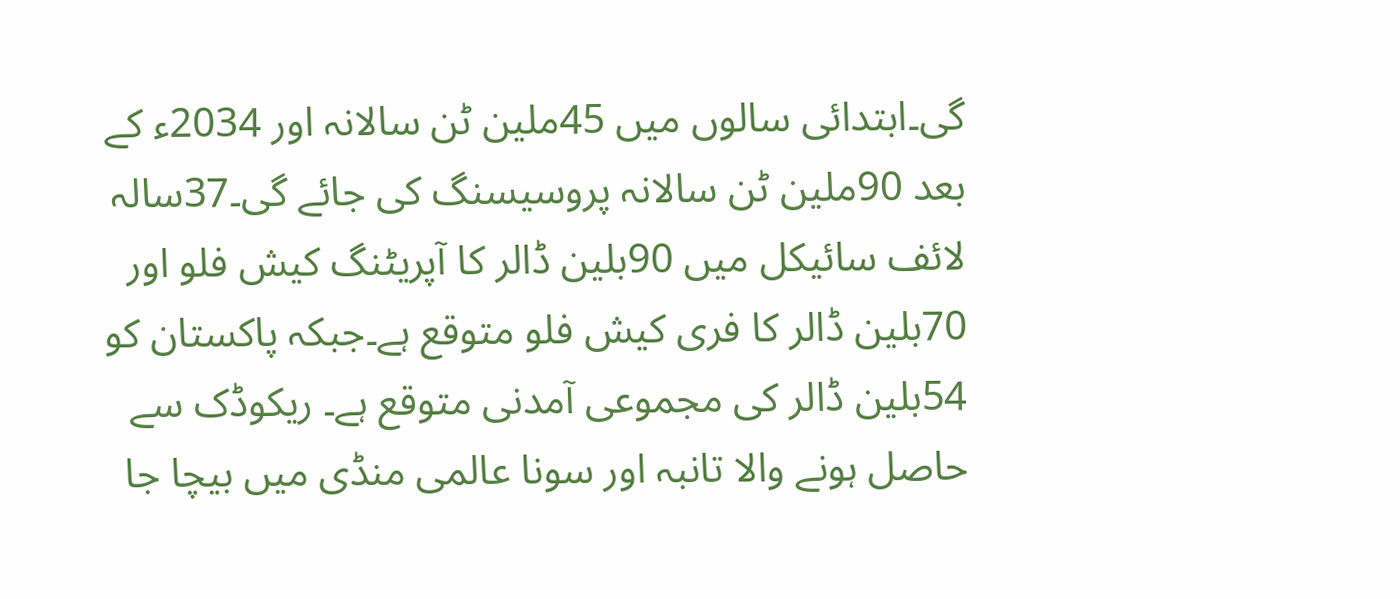گی۔ابتدائی سالوں میں 45ملین ٹن سالانہ اور 2034ء کے بعد 90ملین ٹن سالانہ پروسیسنگ کی جائے گی۔37سالہ لائف سائیکل میں 90بلین ڈالر کا آپریٹنگ کیش فلو اور 70بلین ڈالر کا فری کیش فلو متوقع ہے۔جبکہ پاکستان کو 54بلین ڈالر کی مجموعی آمدنی متوقع ہے۔ ریکوڈک سے حاصل ہونے والا تانبہ اور سونا عالمی منڈی میں بیچا جا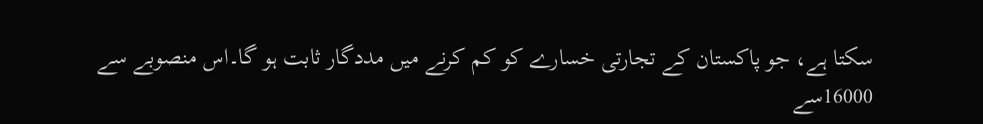سکتا ہے، جو پاکستان کے تجارتی خسارے کو کم کرنے میں مددگار ثابت ہو گا۔اس منصوبے سے 16000سے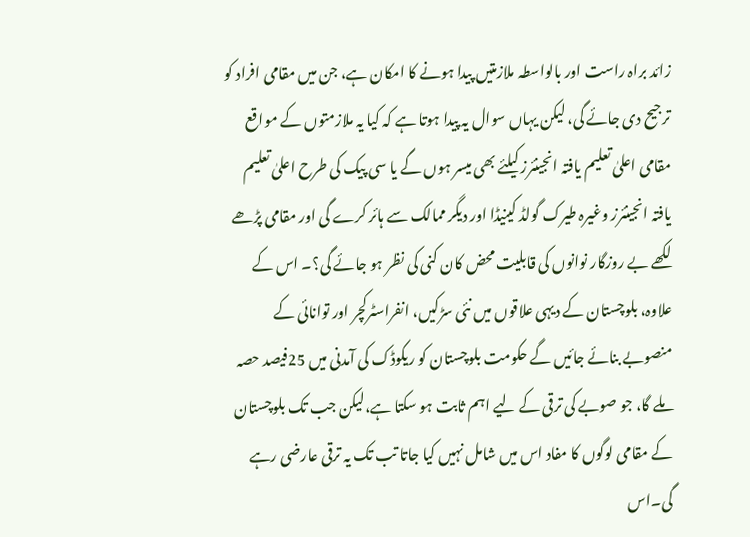زائد براہ راست اور بالواسطہ ملازمتیں پیدا ہونے کا امکان ہے، جن میں مقامی افراد کو ترجیح دی جائے گی، لیکن یہاں سوال یہ پیدا ہوتا ہے کہ کیا یہ ملازمتوں کے مواقع مقامی اعلیٰ تعلیم یافتہ انجینئرز کیلئے بھی میسر ہوں گے یا سی پیک کی طرح اعلیٰ تعلیم یافتہ انجینئرز وغیرہ طیرک گولڈ کینیڈا اور دیگر ممالک سے ہائر کرے گی اور مقامی پڑھے لکھے بے روزگار نوانوں کی قابلیت محض کان کنی کی نظر ہو جائے گی؟۔ اس کے علاوہ، بلوچستان کے دیہی علاقوں میں نئی سڑکیں، انفراسٹرکچر اور توانائی کے منصوبے بنائے جائیں گے حکومت بلوچستان کو ریکوڈک کی آمدنی میں 25فیصد حصہ ملے گا، جو صوبے کی ترقی کے لیے اہم ثابت ہو سکتا ہے،لیکن جب تک بلوچستان کے مقامی لوگوں کا مفاد اس میں شامل نہیں کیا جاتا تب تک یہ ترقی عارضی رہے گی۔اس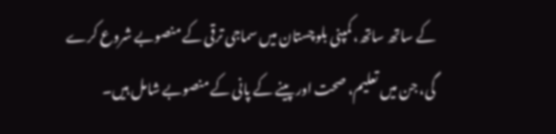کے ساتھ ساتھ، کمپنی بلوچستان میں سماجی ترقی کے منصوبے شروع کرے گی، جن میں تعلیم، صحت اور پینے کے پانی کے منصوبے شامل ہیں۔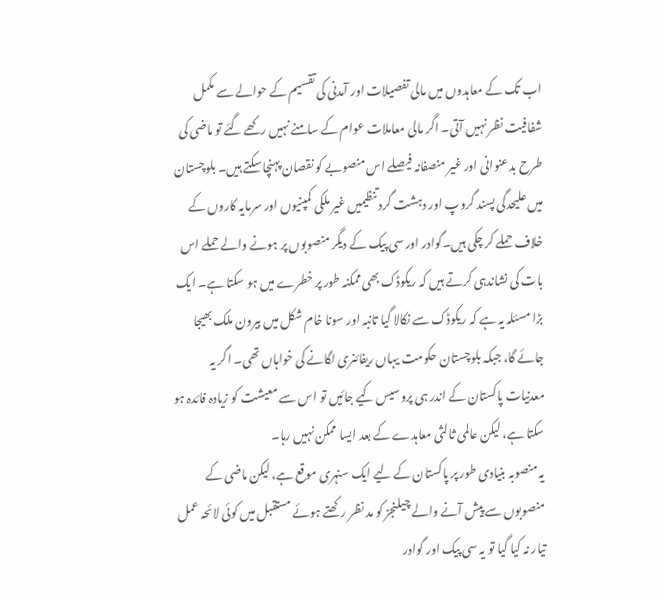اب تک کے معاہدوں میں مالی تفصیلات اور آمدنی کی تقسیم کے حوالے سے مکمل شفافیت نظر نہیں آتی۔ اگر مالی معاملات عوام کے سامنے نہیں رکھے گئے تو ماضی کی طرح بدعنوانی اور غیر منصفانہ فیصلے اس منصوبے کو نقصان پہنچا سکتے ہیں۔ بلوچستان میں علیحدگی پسند گروپ اور دہشت گرد تنظیمیں غیر ملکی کمپنیوں اور سرمایہ کاروں کے خلاف حملے کر چکی ہیں۔گوادر اور سی پیک کے دیگر منصوبوں پر ہونے والے حملے اس بات کی نشاندہی کرتے ہیں کہ ریکوڈک بھی ممکنہ طور پر خطرے میں ہو سکتا ہے۔ ایک بڑا مسئلہ یہ ہے کہ ریکوڈک سے نکالا گیا تانبہ اور سونا خام شکل میں بیرون ملک بھیجا جائے گا، جبکہ بلوچستان حکومت یہاں ریفائنری لگانے کی خواہاں تھی۔ اگر یہ معدنیات پاکستان کے اندر ہی پروسیس کیے جائیں تو اس سے معیشت کو زیادہ فائدہ ہو سکتا ہے، لیکن عالمی ثالثی معاہدے کے بعد ایسا ممکن نہیں رہا۔
یہ منصوبہ بنیادی طور پر پاکستان کے لیے ایک سنہری موقع ہے، لیکن ماضی کے منصوبوں سے پیش آنے والے چیلنجز کو مد نظر رکھتے ہوئے مستقبل میں کوئی لائحہ عمل تیار نہ کیا گیا تو یہ سی پیک اور گوادر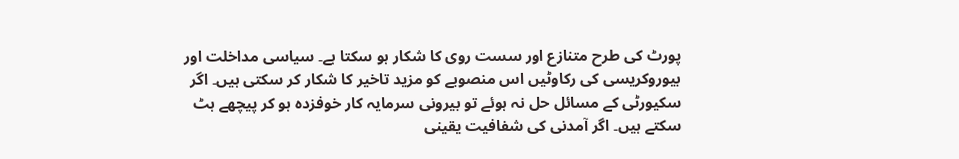پورٹ کی طرح متنازع اور سست روی کا شکار ہو سکتا ہے۔ سیاسی مداخلت اور بیوروکریسی کی رکاوٹیں اس منصوبے کو مزید تاخیر کا شکار کر سکتی ہیں۔ اگر سکیورٹی کے مسائل حل نہ ہوئے تو بیرونی سرمایہ کار خوفزدہ ہو کر پیچھے ہٹ سکتے ہیں۔ اگر آمدنی کی شفافیت یقینی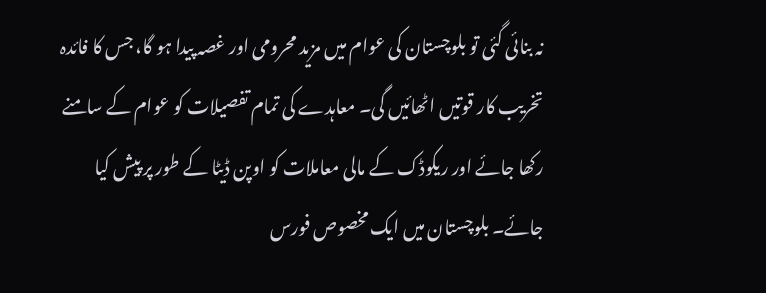نہ بنائی گئی تو بلوچستان کی عوام میں مزید محرومی اور غصہ پیدا ہو گا، جس کا فائدہ تخریب کار قوتیں اٹھائیں گی۔ معاہدے کی تمام تفصیلات کو عوام کے سامنے رکھا جائے اور ریکوڈک کے مالی معاملات کو اوپن ڈیٹا کے طور پر پیش کیا جائے۔ بلوچستان میں ایک مخصوص فورس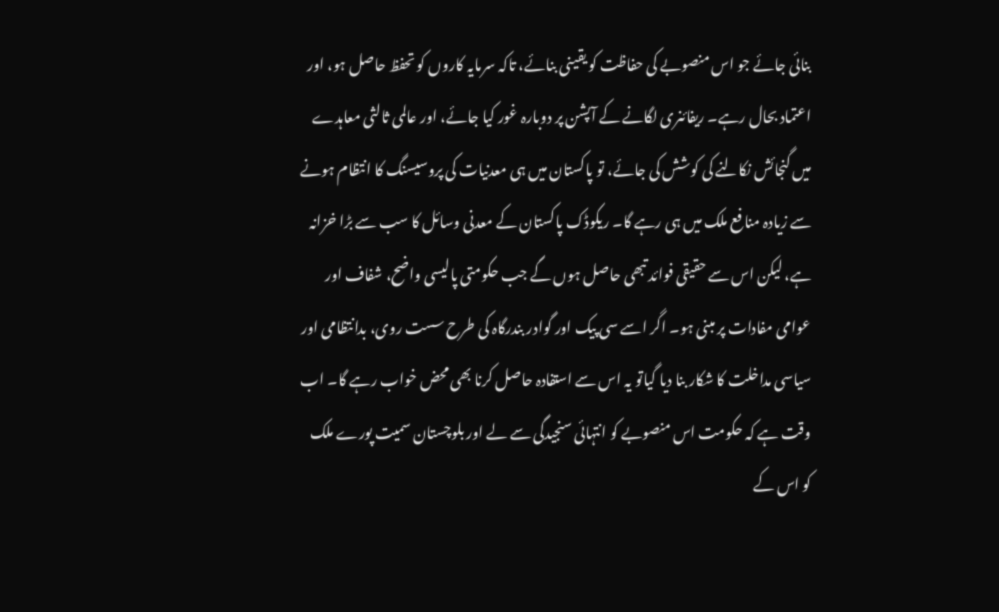بنائی جائے جو اس منصوبے کی حفاظت کو یقینی بنائے، تاکہ سرمایہ کاروں کو تحفظ حاصل ہو، اور اعتماد بحال رہے۔ ریفائنری لگانے کے آپشن پر دوبارہ غور کیا جائے، اور عالمی ثالثی معاہدے میں گنجائش نکالنے کی کوشش کی جائے، تو پاکستان میں ہی معدنیات کی پروسیسنگ کا انتظام ہونے سے زیادہ منافع ملک میں ہی رہے گا۔ ریکوڈک پاکستان کے معدنی وسائل کا سب سے بڑا خزانہ ہے، لیکن اس سے حقیقی فوائد تبھی حاصل ہوں گے جب حکومتی پالیسی واضح، شفاف اور عوامی مفادات پر مبنی ہو۔ اگر اسے سی پیک اور گوادر بندرگاہ کی طرح سست روی، بدانتظامی اور سیاسی مداخلت کا شکار بنا دیا گیاتو یہ اس سے استفادہ حاصل کرنا بھی محض خواب رہے گا۔ اب وقت ہے کہ حکومت اس منصوبے کو انتہائی سنجیدگی سے لے اور بلوچستان سمیت پورے ملک کو اس کے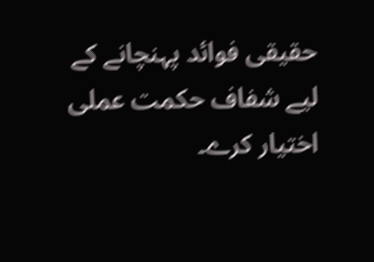حقیقی فوائد پہنچانے کے لیے شفاف حکمت عملی اختیار کرے۔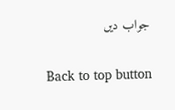جواب دیں

Back to top button